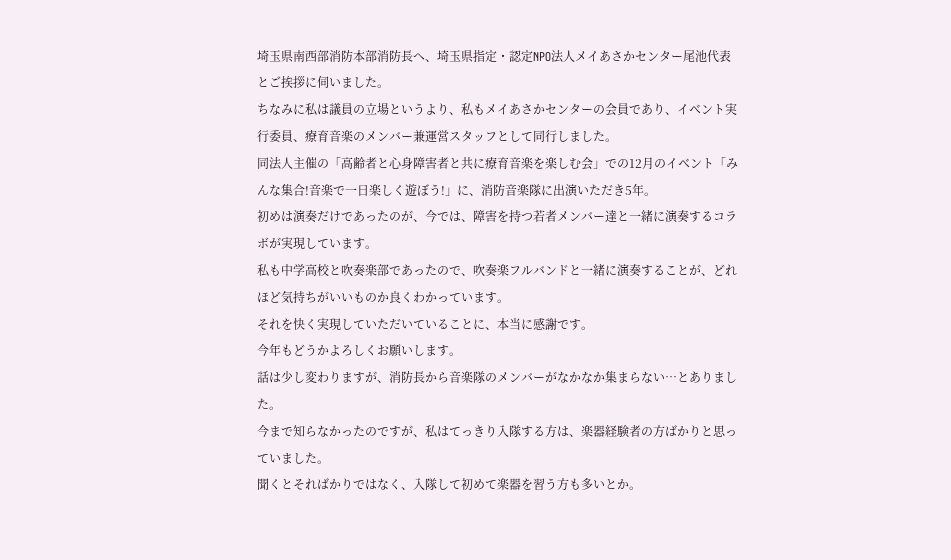埼玉県南西部消防本部消防長へ、埼玉県指定・認定NPO法人メイあさかセンター尾池代表とご挨拶に伺いました。
ちなみに私は議員の立場というより、私もメイあさかセンターの会員であり、イベント実行委員、療育音楽のメンバー兼運営スタッフとして同行しました。
同法人主催の「高齢者と心身障害者と共に療育音楽を楽しむ会」での12月のイベント「みんな集合!音楽で一日楽しく遊ぼう!」に、消防音楽隊に出演いただき5年。
初めは演奏だけであったのが、今では、障害を持つ若者メンバー達と一緒に演奏するコラボが実現しています。
私も中学高校と吹奏楽部であったので、吹奏楽フルバンドと一緒に演奏することが、どれほど気持ちがいいものか良くわかっています。
それを快く実現していただいていることに、本当に感謝です。
今年もどうかよろしくお願いします。
話は少し変わりますが、消防長から音楽隊のメンバーがなかなか集まらない…とありました。
今まで知らなかったのですが、私はてっきり入隊する方は、楽器経験者の方ばかりと思っていました。
聞くとそればかりではなく、入隊して初めて楽器を習う方も多いとか。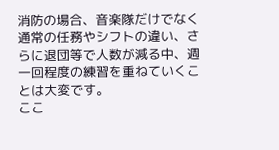消防の場合、音楽隊だけでなく通常の任務やシフトの違い、さらに退団等で人数が減る中、週一回程度の練習を重ねていくことは大変です。
ここ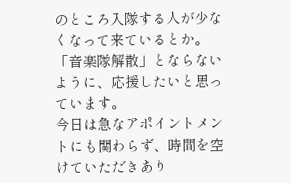のところ入隊する人が少なくなって来ているとか。
「音楽隊解散」とならないように、応援したいと思っています。
今日は急なアポイントメントにも関わらず、時間を空けていただきあり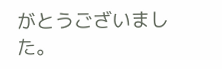がとうございました。